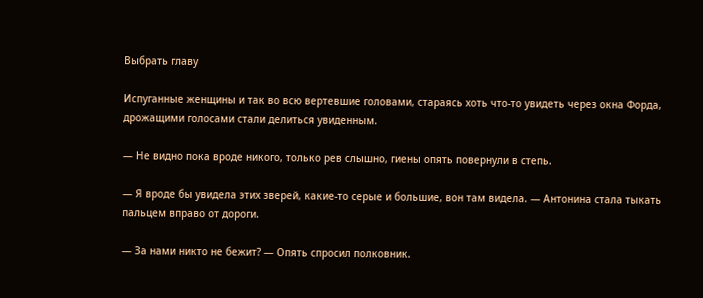Выбрать главу

Испуганные женщины и так во всю вертевшие головами, стараясь хоть что-то увидеть через окна Форда, дрожащими голосами стали делиться увиденным.

— Не видно пока вроде никого, только рев слышно, гиены опять повернули в степь.

— Я вроде бы увидела этих зверей, какие-то серые и большие, вон там видела. — Антонина стала тыкать пальцем вправо от дороги.

— За нами никто не бежит? — Опять спросил полковник.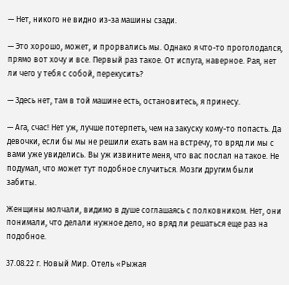— Нет, никого не видно из-за машины сзади.

— Это хорошо, может, и прорвались мы. Однако я что-то проголодался, прямо вот хочу и все. Первый раз такое. От испуга, наверное. Рая, нет ли чего у тебя с собой, перекусить?

— Здесь нет, там в той машине есть, остановитесь, я принесу.

— Ага, счас! Нет уж, лучше потерпеть, чем на закуску кому-то попасть. Да девочки, если бы мы не решили ехать вам на встречу, то вряд ли мы с вами уже увиделись. Вы уж извините меня, что вас послал на такое. Не подумал, что может тут подобное случиться. Мозги другим были забиты.

Женщины молчали, видимо в душе соглашаясь с полковником. Нет, они понимали, что делали нужное дело, но вряд ли решаться еще раз на подобное.

37.08.22 г. Новый Мир. Отель «Рыжая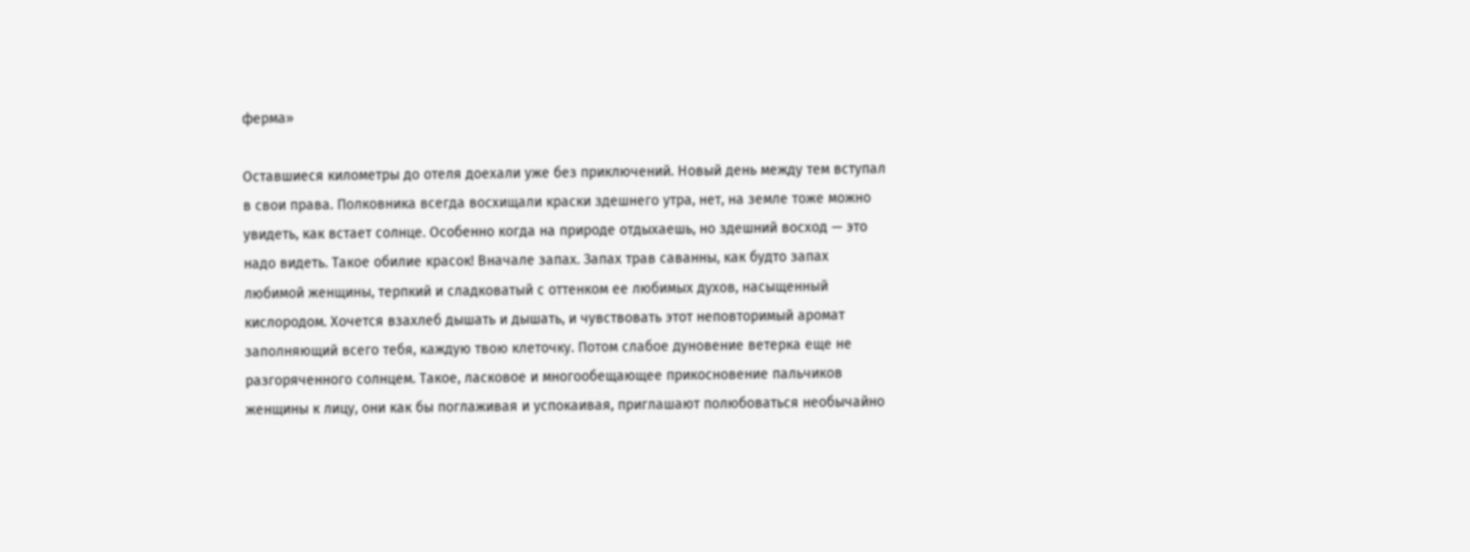ферма»

Оставшиеся километры до отеля доехали уже без приключений. Новый день между тем вступал в свои права. Полковника всегда восхищали краски здешнего утра, нет, на земле тоже можно увидеть, как встает солнце. Особенно когда на природе отдыхаешь, но здешний восход — это надо видеть. Такое обилие красок! Вначале запах. Запах трав саванны, как будто запах любимой женщины, терпкий и сладковатый с оттенком ее любимых духов, насыщенный кислородом. Хочется взахлеб дышать и дышать, и чувствовать этот неповторимый аромат заполняющий всего тебя, каждую твою клеточку. Потом слабое дуновение ветерка еще не разгоряченного солнцем. Такое, ласковое и многообещающее прикосновение пальчиков женщины к лицу, они как бы поглаживая и успокаивая, приглашают полюбоваться необычайно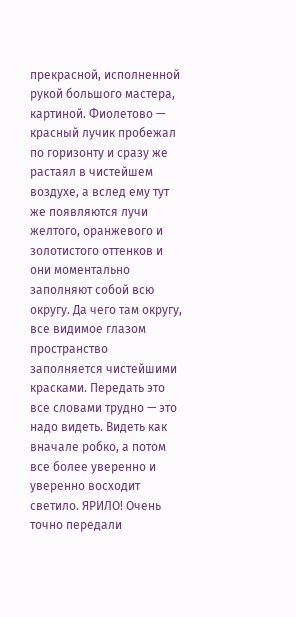прекрасной, исполненной рукой большого мастера, картиной. Фиолетово — красный лучик пробежал по горизонту и сразу же растаял в чистейшем воздухе, а вслед ему тут же появляются лучи желтого, оранжевого и золотистого оттенков и они моментально заполняют собой всю округу. Да чего там округу, все видимое глазом пространство заполняется чистейшими красками. Передать это все словами трудно — это надо видеть. Видеть как вначале робко, а потом все более уверенно и уверенно восходит светило. ЯРИЛО! Очень точно передали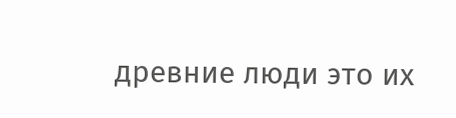древние люди это их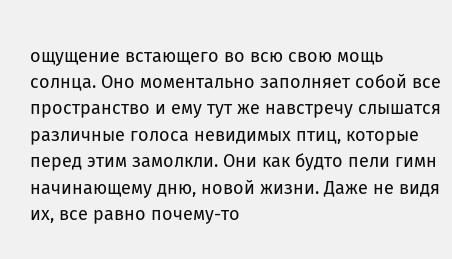ощущение встающего во всю свою мощь солнца. Оно моментально заполняет собой все пространство и ему тут же навстречу слышатся различные голоса невидимых птиц, которые перед этим замолкли. Они как будто пели гимн начинающему дню, новой жизни. Даже не видя их, все равно почему-то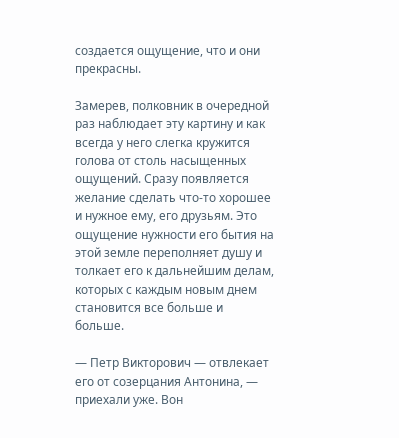создается ощущение, что и они прекрасны.

Замерев, полковник в очередной раз наблюдает эту картину и как всегда у него слегка кружится голова от столь насыщенных ощущений. Сразу появляется желание сделать что-то хорошее и нужное ему, его друзьям. Это ощущение нужности его бытия на этой земле переполняет душу и толкает его к дальнейшим делам, которых с каждым новым днем становится все больше и больше.

— Петр Викторович — отвлекает его от созерцания Антонина, — приехали уже. Вон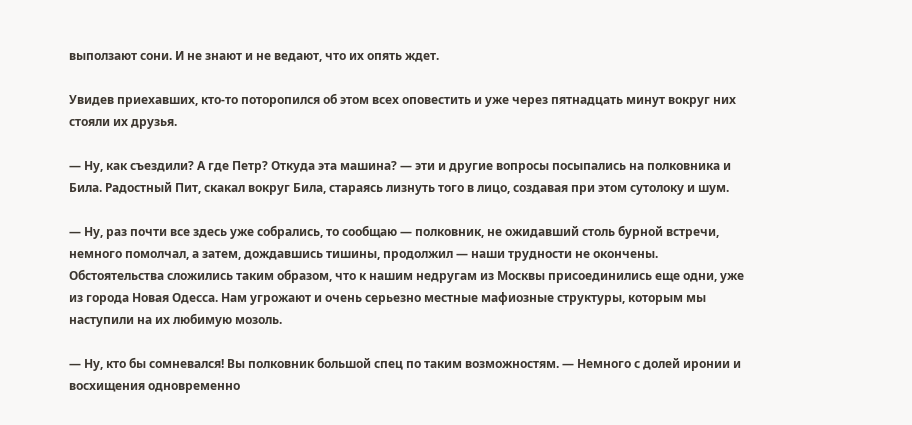выползают сони. И не знают и не ведают, что их опять ждет.

Увидев приехавших, кто-то поторопился об этом всех оповестить и уже через пятнадцать минут вокруг них стояли их друзья.

— Ну, как съездили? А где Петр? Откуда эта машина? — эти и другие вопросы посыпались на полковника и Била. Радостный Пит, скакал вокруг Била, стараясь лизнуть того в лицо, создавая при этом сутолоку и шум.

— Ну, раз почти все здесь уже собрались, то сообщаю — полковник, не ожидавший столь бурной встречи, немного помолчал, а затем, дождавшись тишины, продолжил — наши трудности не окончены. Обстоятельства сложились таким образом, что к нашим недругам из Москвы присоединились еще одни, уже из города Новая Одесса. Нам угрожают и очень серьезно местные мафиозные структуры, которым мы наступили на их любимую мозоль.

— Ну, кто бы сомневался! Вы полковник большой спец по таким возможностям. — Немного с долей иронии и восхищения одновременно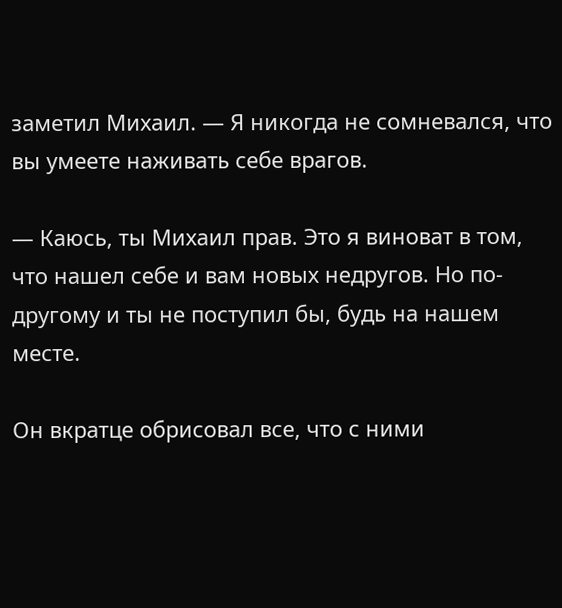заметил Михаил. — Я никогда не сомневался, что вы умеете наживать себе врагов.

— Каюсь, ты Михаил прав. Это я виноват в том, что нашел себе и вам новых недругов. Но по-другому и ты не поступил бы, будь на нашем месте.

Он вкратце обрисовал все, что с ними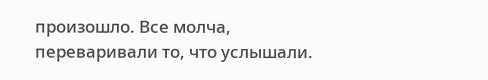произошло. Все молча, переваривали то, что услышали.